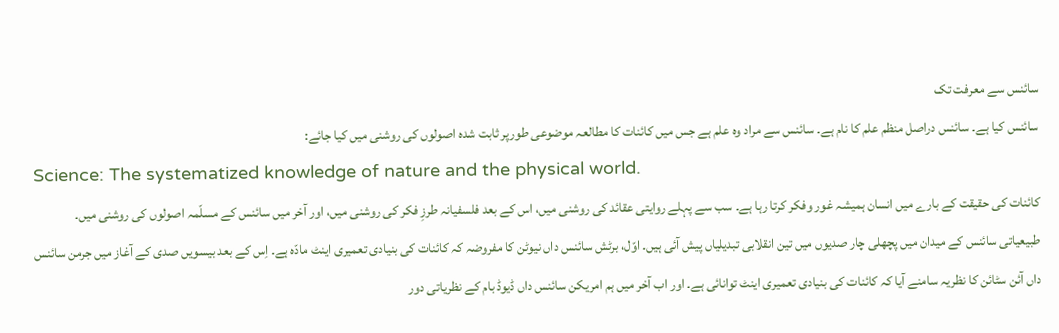سائنس سے معرفت تک
سائنس کیا ہے۔ سائنس دراصل منظم علم کا نام ہے۔ سائنس سے مراد وہ علم ہے جس میں کائنات کا مطالعہ موضوعی طورپر ثابت شدہ اصولوں کی روشنی میں کیا جائے:
Science: The systematized knowledge of nature and the physical world.
کائنات کی حقیقت کے بارے میں انسان ہمیشہ غور وفکر کرتا رہا ہے۔ سب سے پہلے روایتی عقائد کی روشنی میں، اس کے بعد فلسفیانہ طرزِ فکر کی روشنی میں، اور آخر میں سائنس کے مسلّمہ اصولوں کی روشنی میں۔
طبیعیاتی سائنس کے میدان میں پچھلی چار صدیوں میں تین انقلابی تبدیلیاں پیش آئی ہیں۔ اوّل، برٹش سائنس داں نیوٹن کا مفروضہ کہ کائنات کی بنیادی تعمیری اینٹ مادّہ ہے۔ اِس کے بعد بیسویں صدی کے آغاز میں جرمن سائنس داں آئن سٹائن کا نظریہ سامنے آیا کہ کائنات کی بنیادی تعمیری اینٹ توانائی ہے۔ اور اب آخر میں ہم امریکن سائنس داں ڈیوڈ بام کے نظریاتی دور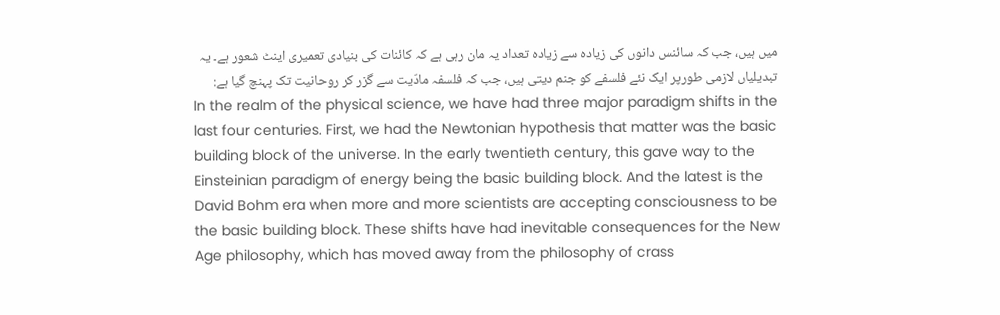میں ہیں، جب کہ سائنس دانوں کی زیادہ سے زیادہ تعداد یہ مان رہی ہے کہ کائنات کی بنیادی تعمیری اینٹ شعور ہے۔ یہ تبدیلیاں لازمی طورپر ایک نئے فلسفے کو جنم دیتی ہیں، جب کہ فلسفہ مادّیت سے گزر کر روحانیت تک پہنچ گیا ہے:
In the realm of the physical science, we have had three major paradigm shifts in the last four centuries. First, we had the Newtonian hypothesis that matter was the basic building block of the universe. In the early twentieth century, this gave way to the Einsteinian paradigm of energy being the basic building block. And the latest is the David Bohm era when more and more scientists are accepting consciousness to be the basic building block. These shifts have had inevitable consequences for the New Age philosophy, which has moved away from the philosophy of crass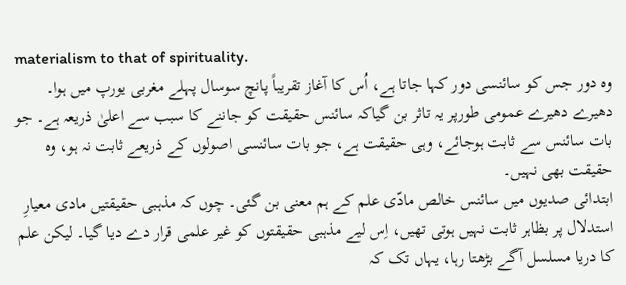materialism to that of spirituality.
وہ دور جس کو سائنسی دور کہا جاتا ہے، اُس کا آغاز تقریباً پانچ سوسال پہلے مغربی یورپ میں ہوا۔ دھیرے دھیرے عمومی طورپر یہ تاثر بن گیاکہ سائنس حقیقت کو جاننے کا سبب سے اعلیٰ ذریعہ ہے۔ جو بات سائنس سے ثابت ہوجائے، وہی حقیقت ہے، جو بات سائنسی اصولوں کے ذریعے ثابت نہ ہو، وہ حقیقت بھی نہیں۔
ابتدائی صدیوں میں سائنس خالص مادّی علم کے ہم معنی بن گئی۔ چوں کہ مذہبی حقیقتیں مادی معیارِ استدلال پر بظاہر ثابت نہیں ہوتی تھیں، اِس لیے مذہبی حقیقتوں کو غیر علمی قرار دے دیا گیا۔ لیکن علم کا دریا مسلسل آگے بڑھتا رہا، یہاں تک کہ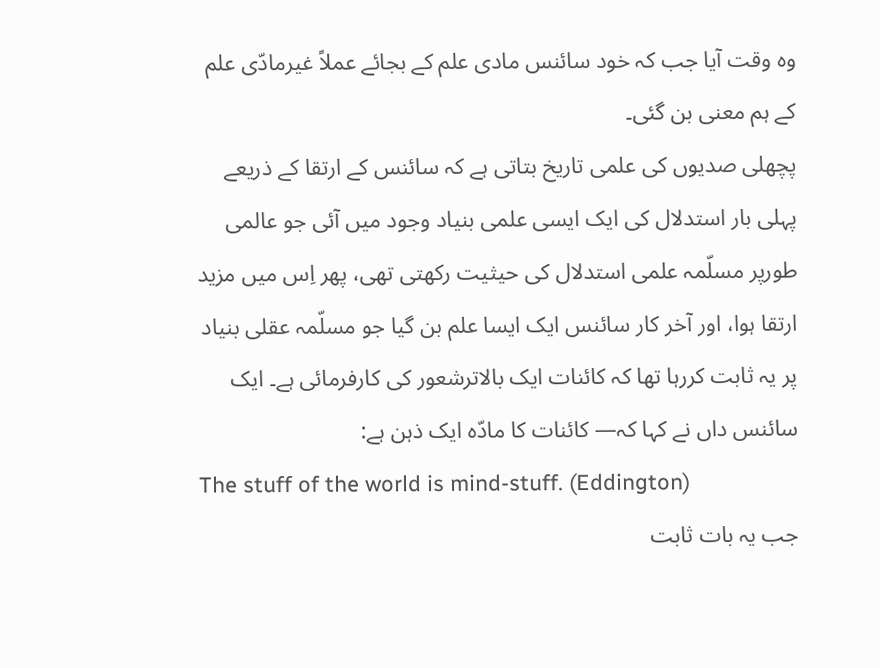وہ وقت آیا جب کہ خود سائنس مادی علم کے بجائے عملاً غیرمادّی علم کے ہم معنی بن گئی۔
پچھلی صدیوں کی علمی تاریخ بتاتی ہے کہ سائنس کے ارتقا کے ذریعے پہلی بار استدلال کی ایک ایسی علمی بنیاد وجود میں آئی جو عالمی طورپر مسلّمہ علمی استدلال کی حیثیت رکھتی تھی، پھر اِس میں مزید ارتقا ہوا، اور آخر کار سائنس ایک ایسا علم بن گیا جو مسلّمہ عقلی بنیاد پر یہ ثابت کررہا تھا کہ کائنات ایک بالاترشعور کی کارفرمائی ہے۔ ایک سائنس داں نے کہا کہ— کائنات کا مادّہ ایک ذہن ہے:
The stuff of the world is mind-stuff. (Eddington)
جب یہ بات ثابت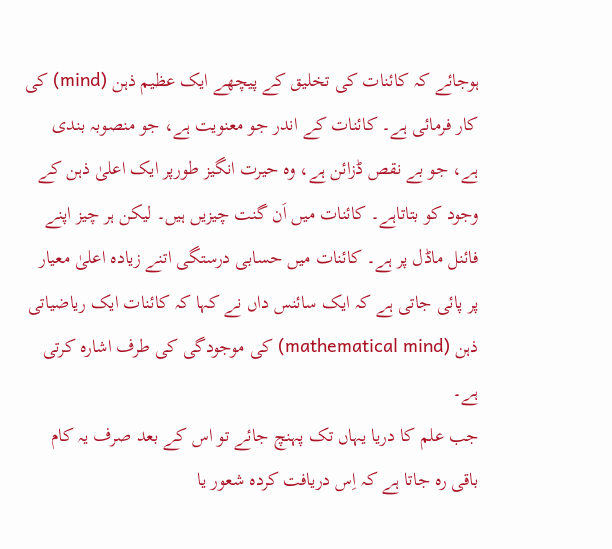ہوجائے کہ کائنات کی تخلیق کے پیچھے ایک عظیم ذہن (mind) کی کار فرمائی ہے۔ کائنات کے اندر جو معنویت ہے، جو منصوبہ بندی ہے، جو بے نقص ڈزائن ہے، وہ حیرت انگیز طورپر ایک اعلیٰ ذہن کے وجود کو بتاتاہے۔ کائنات میں اَن گنت چیزیں ہیں۔ لیکن ہر چیز اپنے فائنل ماڈل پر ہے۔ کائنات میں حسابی درستگی اتنے زیادہ اعلیٰ معیار پر پائی جاتی ہے کہ ایک سائنس داں نے کہا کہ کائنات ایک ریاضیاتی ذہن (mathematical mind) کی موجودگی کی طرف اشارہ کرتی ہے۔
جب علم کا دریا یہاں تک پہنچ جائے تو اس کے بعد صرف یہ کام باقی رہ جاتا ہے کہ اِس دریافت کردہ شعور یا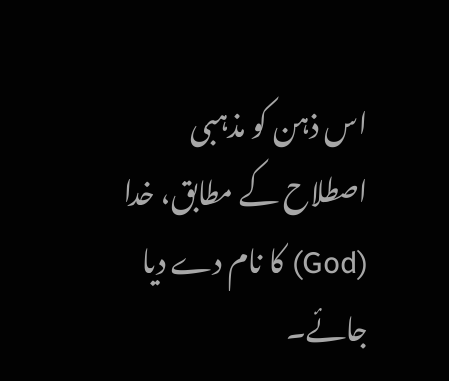اس ذہن کو مذہبی اصطلاح کے مطابق، خدا (God) کا نام دے دیا جائے۔